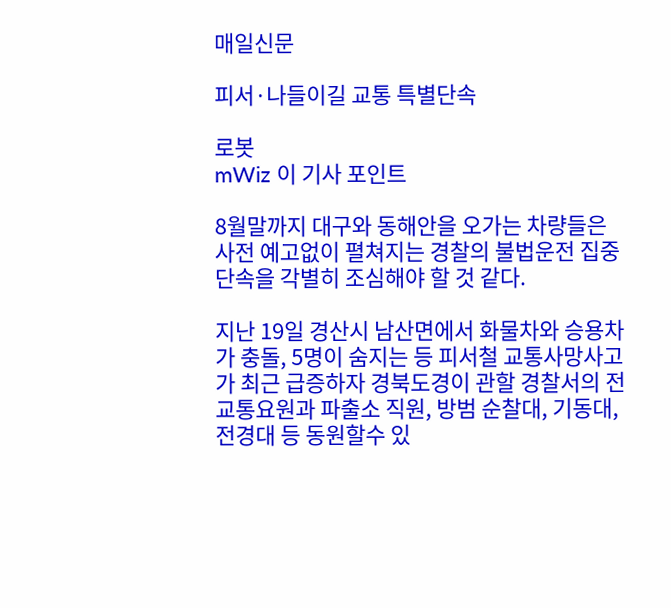매일신문

피서·나들이길 교통 특별단속

로봇
mWiz 이 기사 포인트

8월말까지 대구와 동해안을 오가는 차량들은 사전 예고없이 펼쳐지는 경찰의 불법운전 집중 단속을 각별히 조심해야 할 것 같다.

지난 19일 경산시 남산면에서 화물차와 승용차가 충돌, 5명이 숨지는 등 피서철 교통사망사고가 최근 급증하자 경북도경이 관할 경찰서의 전 교통요원과 파출소 직원, 방범 순찰대, 기동대, 전경대 등 동원할수 있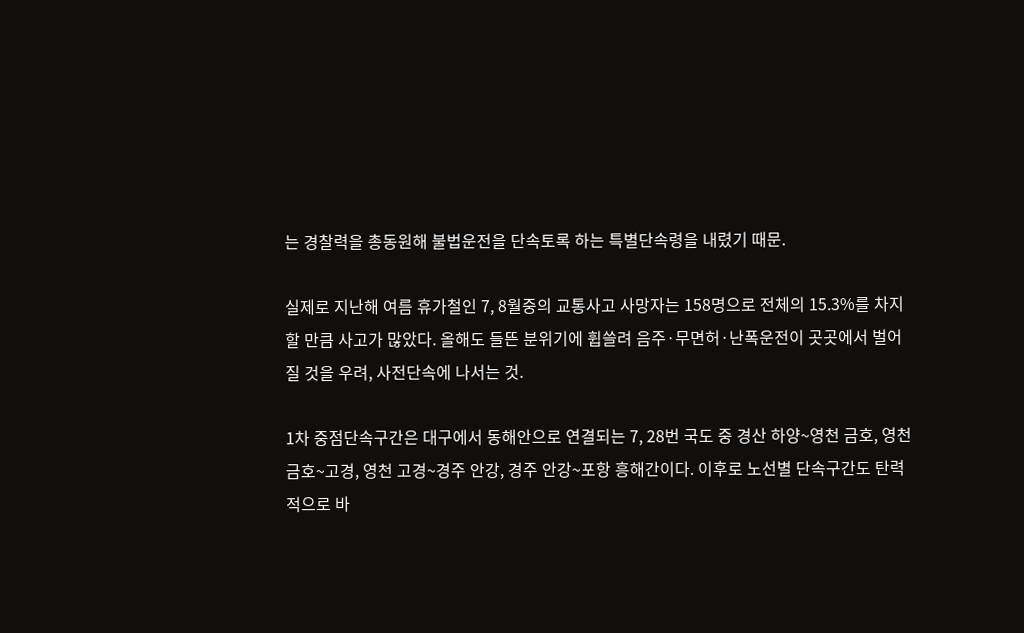는 경찰력을 총동원해 불법운전을 단속토록 하는 특별단속령을 내렸기 때문.

실제로 지난해 여름 휴가철인 7, 8월중의 교통사고 사망자는 158명으로 전체의 15.3%를 차지할 만큼 사고가 많았다. 올해도 들뜬 분위기에 휩쓸려 음주·무면허·난폭운전이 곳곳에서 벌어질 것을 우려, 사전단속에 나서는 것.

1차 중점단속구간은 대구에서 동해안으로 연결되는 7, 28번 국도 중 경산 하양~영천 금호, 영천 금호~고경, 영천 고경~경주 안강, 경주 안강~포항 흥해간이다. 이후로 노선별 단속구간도 탄력적으로 바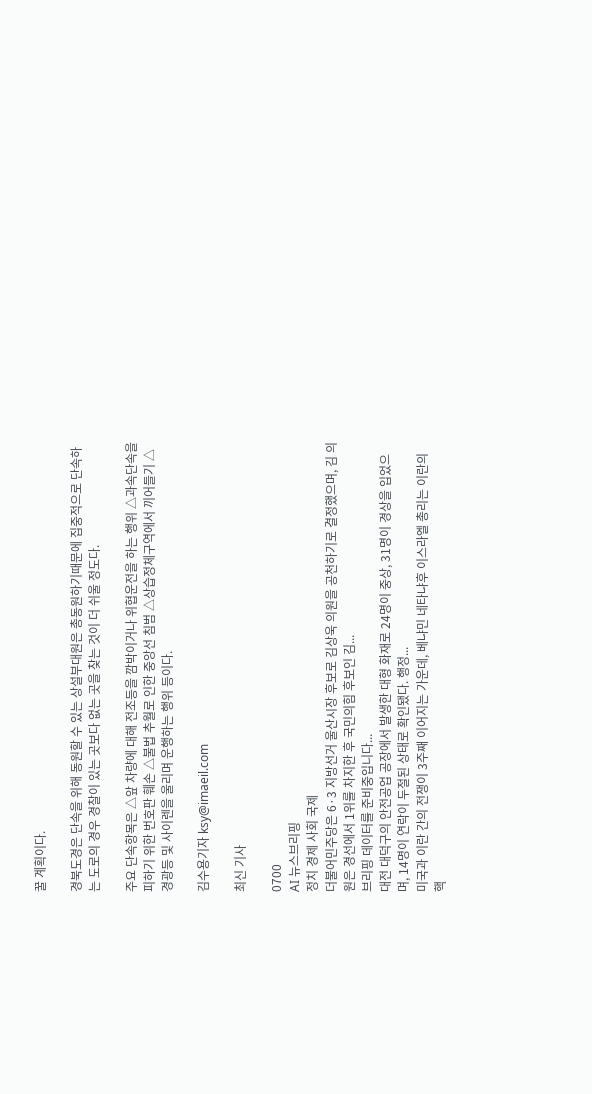꿀 계획이다.

경북도경은 단속을 위해 동원할 수 있는 상설부대원은 총동원하기때문에 집중적으로 단속하는 도로의 경우 경찰이 있는 곳보다 없는 곳을 찾는 것이 더 쉬울 정도다.

주요 단속항목은 △앞 차량에 대해 전조등을 깜박이거나 위협운전을 하는 행위 △과속단속을 피하기 위한 번호판 훼손 △불법 추월로 인한 중앙선 침범 △상습정체구역에서 끼어들기 △경광등 및 사이렌을 울리며 운행하는 행위 등이다.

김수용기자 ksy@imaeil.com

최신 기사

0700
AI 뉴스브리핑
정치 경제 사회 국제
더불어민주당은 6·3 지방선거 울산시장 후보로 김상욱 의원을 공천하기로 결정했으며, 김 의원은 경선에서 1위를 차지한 후 국민의힘 후보인 김...
브리핑 데이터를 준비중입니다...
대전 대덕구의 안전공업 공장에서 발생한 대형 화재로 24명이 중상, 31명이 경상을 입었으며, 14명이 연락이 두절된 상태로 확인됐다. 행정...
미국과 이란 간의 전쟁이 3주째 이어지는 가운데, 베냐민 네타냐후 이스라엘 총리는 이란의 핵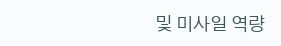및 미사일 역량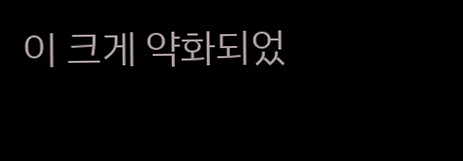이 크게 약화되었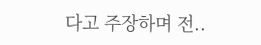다고 주장하며 전..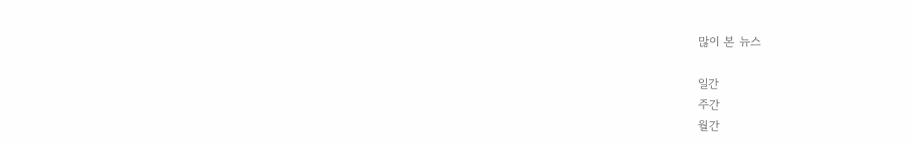많이 본 뉴스

일간
주간
월간